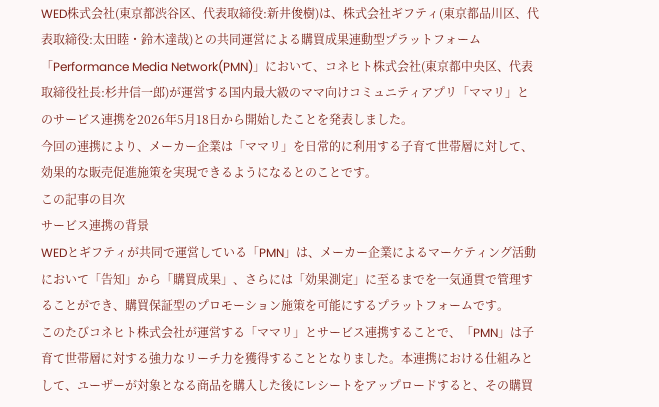WED株式会社(東京都渋谷区、代表取締役:新井俊樹)は、株式会社ギフティ(東京都品川区、代表取締役:太田睦・鈴木達哉)との共同運営による購買成果連動型プラットフォーム「Performance Media Network(PMN)」において、コネヒト株式会社(東京都中央区、代表取締役社長:杉井信一郎)が運営する国内最大級のママ向けコミュニティアプリ「ママリ」とのサービス連携を2026年5月18日から開始したことを発表しました。
今回の連携により、メーカー企業は「ママリ」を日常的に利用する子育て世帯層に対して、効果的な販売促進施策を実現できるようになるとのことです。
この記事の目次
サービス連携の背景
WEDとギフティが共同で運営している「PMN」は、メーカー企業によるマーケティング活動において「告知」から「購買成果」、さらには「効果測定」に至るまでを一気通貫で管理することができ、購買保証型のプロモーション施策を可能にするプラットフォームです。
このたびコネヒト株式会社が運営する「ママリ」とサービス連携することで、「PMN」は子育て世帯層に対する強力なリーチ力を獲得することとなりました。本連携における仕組みとして、ユーザーが対象となる商品を購入した後にレシートをアップロードすると、その購買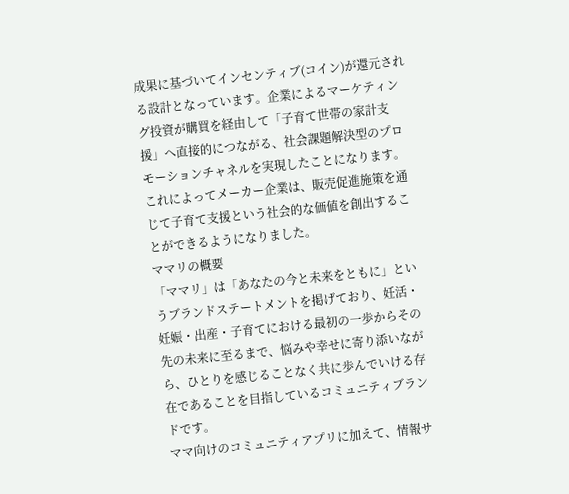成果に基づいてインセンティブ(コイン)が還元される設計となっています。企業によるマーケティング投資が購買を経由して「子育て世帯の家計支援」へ直接的につながる、社会課題解決型のプロモーションチャネルを実現したことになります。これによってメーカー企業は、販売促進施策を通じて子育て支援という社会的な価値を創出することができるようになりました。
ママリの概要
「ママリ」は「あなたの今と未来をともに」というブランドステートメントを掲げており、妊活・妊娠・出産・子育てにおける最初の一歩からその先の未来に至るまで、悩みや幸せに寄り添いながら、ひとりを感じることなく共に歩んでいける存在であることを目指しているコミュニティブランドです。
ママ向けのコミュニティアプリに加えて、情報サ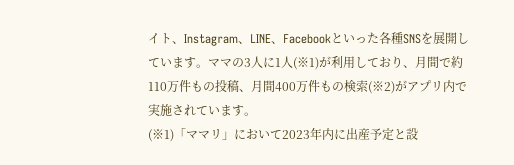イト、Instagram、LINE、Facebookといった各種SNSを展開しています。ママの3人に1人(※1)が利用しており、月間で約110万件もの投稿、月間400万件もの検索(※2)がアプリ内で実施されています。
(※1)「ママリ」において2023年内に出産予定と設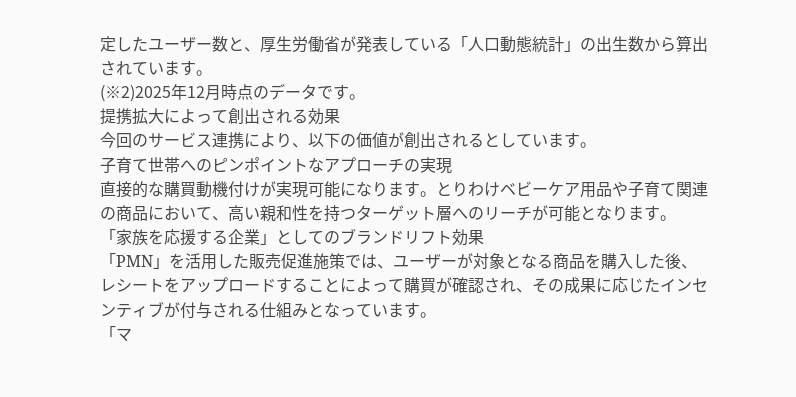定したユーザー数と、厚生労働省が発表している「人口動態統計」の出生数から算出されています。
(※2)2025年12月時点のデータです。
提携拡大によって創出される効果
今回のサービス連携により、以下の価値が創出されるとしています。
子育て世帯へのピンポイントなアプローチの実現
直接的な購買動機付けが実現可能になります。とりわけベビーケア用品や子育て関連の商品において、高い親和性を持つターゲット層へのリーチが可能となります。
「家族を応援する企業」としてのブランドリフト効果
「PMN」を活用した販売促進施策では、ユーザーが対象となる商品を購入した後、レシートをアップロードすることによって購買が確認され、その成果に応じたインセンティブが付与される仕組みとなっています。
「マ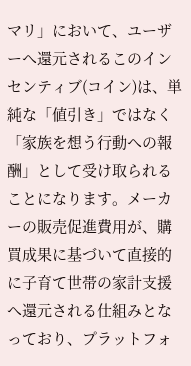マリ」において、ユーザーへ還元されるこのインセンティブ(コイン)は、単純な「値引き」ではなく「家族を想う行動への報酬」として受け取られることになります。メーカーの販売促進費用が、購買成果に基づいて直接的に子育て世帯の家計支援へ還元される仕組みとなっており、プラットフォ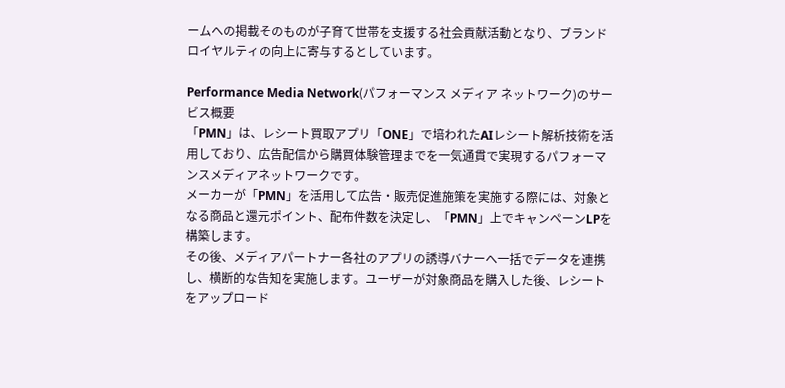ームへの掲載そのものが子育て世帯を支援する社会貢献活動となり、ブランドロイヤルティの向上に寄与するとしています。

Performance Media Network(パフォーマンス メディア ネットワーク)のサービス概要
「PMN」は、レシート買取アプリ「ONE」で培われたAIレシート解析技術を活用しており、広告配信から購買体験管理までを一気通貫で実現するパフォーマンスメディアネットワークです。
メーカーが「PMN」を活用して広告・販売促進施策を実施する際には、対象となる商品と還元ポイント、配布件数を決定し、「PMN」上でキャンペーンLPを構築します。
その後、メディアパートナー各社のアプリの誘導バナーへ一括でデータを連携し、横断的な告知を実施します。ユーザーが対象商品を購入した後、レシートをアップロード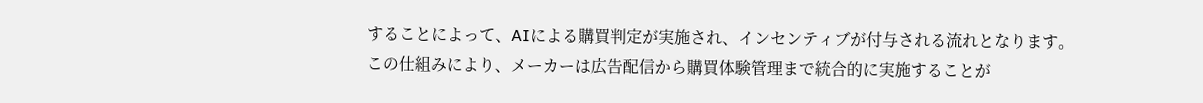することによって、AIによる購買判定が実施され、インセンティブが付与される流れとなります。
この仕組みにより、メーカーは広告配信から購買体験管理まで統合的に実施することが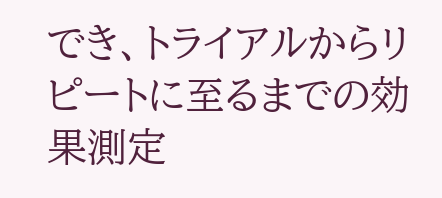でき、トライアルからリピートに至るまでの効果測定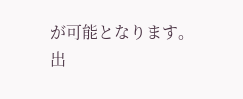が可能となります。
出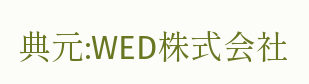典元:WED株式会社